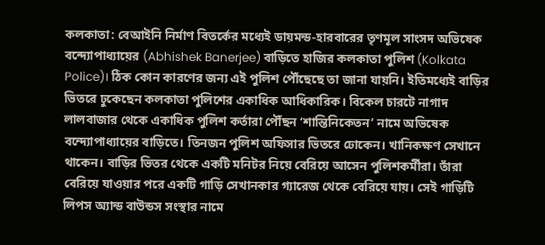কলকাতা: বেআইনি নির্মাণ বিতর্কের মধ্যেই ডায়মন্ড-হারবারের তৃণমূল সাংসদ অভিষেক বন্দ্যোপাধ্যায়ের (Abhishek Banerjee) বাড়িতে হাজির কলকাতা পুলিশ (Kolkata Police)। ঠিক কোন কারণের জন্য এই পুলিশ পৌঁছেছে তা জানা যায়নি। ইতিমধ্যেই বাড়ির ভিতরে ঢুকেছেন কলকাতা পুলিশের একাধিক আধিকারিক। বিকেল চারটে নাগাদ লালবাজার থেকে একাধিক পুলিশ কর্তারা পৌঁছন ‘শান্তিনিকেতন’ নামে অভিষেক বন্দ্যোপাধ্যায়ের বাড়িতে। তিনজন পুলিশ অফিসার ভিতরে ঢোকেন। খানিকক্ষণ সেখানে থাকেন। বাড়ির ভিতর থেকে একটি মনিটর নিয়ে বেরিয়ে আসেন পুলিশকর্মীরা। তাঁরা বেরিয়ে যাওয়ার পরে একটি গাড়ি সেখানকার গ্যারেজ থেকে বেরিয়ে যায়। সেই গাড়িটি লিপস অ্যান্ড বাউন্ডস সংস্থার নামে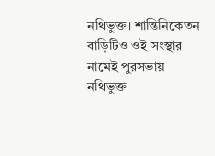নথিভুক্ত। শান্তিনিকেতন বাড়িটিও ওই সংস্থার নামেই পুরসভায় নথিভুক্ত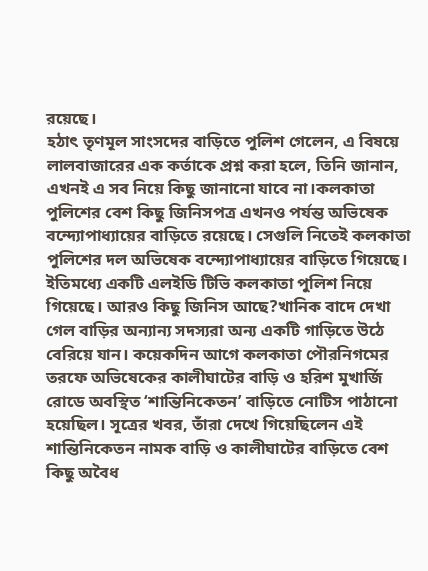রয়েছে।
হঠাৎ তৃণমূল সাংসদের বাড়িতে পুলিশ গেলেন, এ বিষয়ে লালবাজারের এক কর্তাকে প্রশ্ন করা হলে, তিনি জানান, এখনই এ সব নিয়ে কিছু জানানো যাবে না।কলকাতা পুলিশের বেশ কিছু জিনিসপত্র এখনও পর্যন্ত অভিষেক বন্দ্যোপাধ্যায়ের বাড়িতে রয়েছে। সেগুলি নিতেই কলকাতা পুলিশের দল অভিষেক বন্দ্যোপাধ্যায়ের বাড়িতে গিয়েছে। ইতিমধ্যে একটি এলইডি টিভি কলকাতা পুলিশ নিয়ে গিয়েছে। আরও কিছু জিনিস আছে?খানিক বাদে দেখা গেল বাড়ির অন্যান্য সদস্যরা অন্য একটি গাড়িতে উঠে বেরিয়ে যান। কয়েকদিন আগে কলকাতা পৌরনিগমের তরফে অভিষেকের কালীঘাটের বাড়ি ও হরিশ মুখার্জি রোডে অবস্থিত ‘শান্তিনিকেতন’ বাড়িতে নোটিস পাঠানো হয়েছিল। সূত্রের খবর, তাঁরা দেখে গিয়েছিলেন এই শান্তিনিকেতন নামক বাড়ি ও কালীঘাটের বাড়িতে বেশ কিছু অবৈধ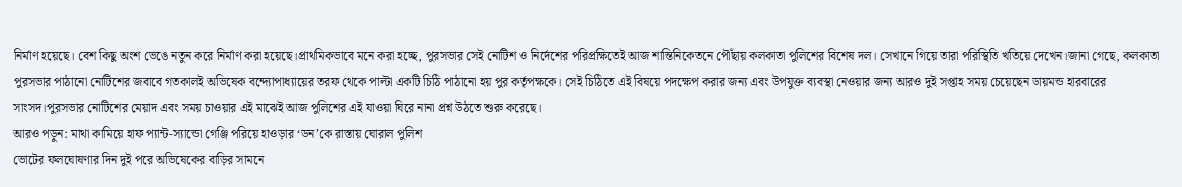নির্মাণ হয়েছে। বেশ কিছু অংশ ভেঙে নতুন করে নির্মাণ করা হয়েছে।প্রাথমিকভাবে মনে করা হচ্ছে, পুরসভার সেই নোটিশ ও নির্দেশের পরিপ্রক্ষিতেই আজ শান্তিনিকেতনে পৌঁছায় কলকাতা পুলিশের বিশেষ দল। সেখানে গিয়ে তারা পরিস্থিতি খতিয়ে দেখেন।জানা গেছে, কলকাতা পুরসভার পাঠানো নোটিশের জবাবে গতকালই অভিষেক বন্দ্যোপাধ্যায়ের তরফ থেকে পাল্টা একটি চিঠি পাঠানো হয় পুর কর্তৃপক্ষকে। সেই চিঠিতে এই বিষয়ে পদক্ষেপ করার জন্য এবং উপযুক্ত ব্যবস্থা নেওয়ার জন্য আরও দুই সপ্তাহ সময় চেয়েছেন ডায়মন্ড হারবারের সাংসদ।পুরসভার নোটিশের মেয়াদ এবং সময় চাওয়ার এই মাঝেই আজ পুলিশের এই যাওয়া ঘিরে নানা প্রশ্ন উঠতে শুরু করেছে।
আরও পড়ুন: মাথা কামিয়ে হাফ প্যান্ট-স্যান্ডো গেঞ্জি পরিয়ে হাওড়ার ‘ডন’কে রাস্তায় ঘোরাল পুলিশ
ভোটের ফলঘোষণার দিন দুই পরে অভিষেকের বাড়ির সামনে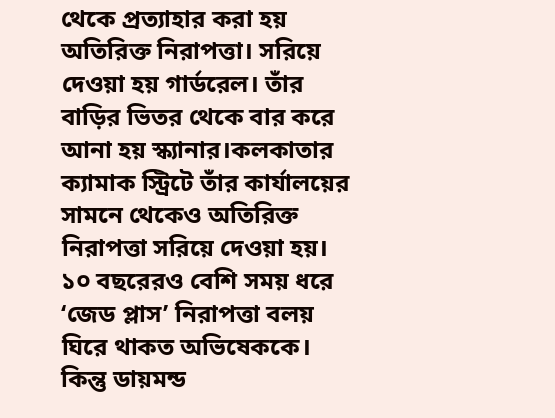থেকে প্রত্যাহার করা হয় অতিরিক্ত নিরাপত্তা। সরিয়ে দেওয়া হয় গার্ডরেল। তাঁর বাড়ির ভিতর থেকে বার করে আনা হয় স্ক্যানার।কলকাতার ক্যামাক স্ট্রিটে তাঁর কার্যালয়ের সামনে থেকেও অতিরিক্ত নিরাপত্তা সরিয়ে দেওয়া হয়। ১০ বছরেরও বেশি সময় ধরে ‘জেড প্লাস’ নিরাপত্তা বলয় ঘিরে থাকত অভিষেককে। কিন্তু ডায়মন্ড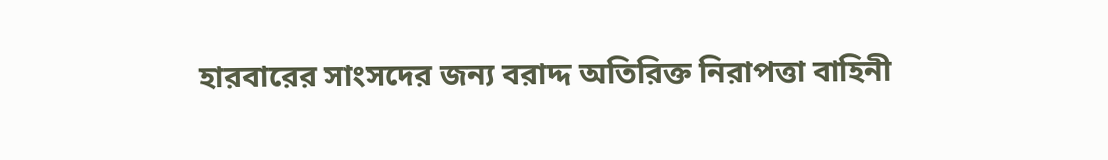হারবারের সাংসদের জন্য বরাদ্দ অতিরিক্ত নিরাপত্তা বাহিনী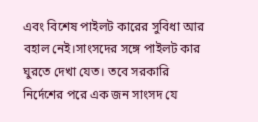এবং বিশেষ পাইলট কারের সুবিধা আর বহাল নেই।সাংসদের সঙ্গে পাইলট কার ঘুরতে দেখা যেত। তবে সরকারি নির্দেশের পরে এক জন সাংসদ যে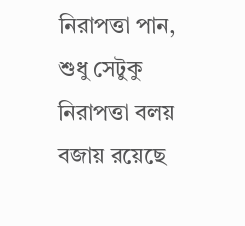নিরাপত্তা পান, শুধু সেটুকু নিরাপত্তা বলয় বজায় রয়েছে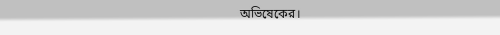অভিষেকের।